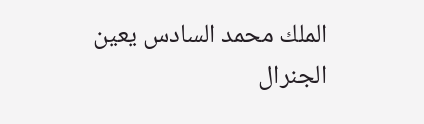الملك محمد السادس يعين الجنرال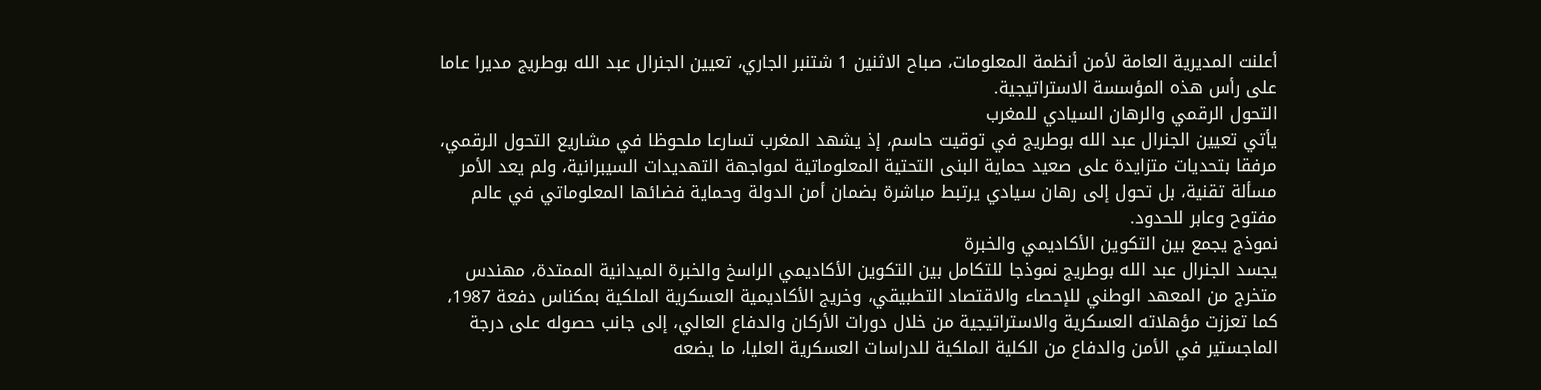أعلنت المديرية العامة لأمن أنظمة المعلومات، صباح الاثنين 1 شتنبر الجاري، تعيين الجنرال عبد الله بوطريج مديرا عاما على رأس هذه المؤسسة الاستراتيجية.
التحول الرقمي والرهان السيادي للمغرب
يأتي تعيين الجنرال عبد الله بوطريج في توقيت حاسم، إذ يشهد المغرب تسارعا ملحوظا في مشاريع التحول الرقمي، مرفقا بتحديات متزايدة على صعيد حماية البنى التحتية المعلوماتية لمواجهة التهديدات السيبرانية، ولم يعد الأمر مسألة تقنية، بل تحول إلى رهان سيادي يرتبط مباشرة بضمان أمن الدولة وحماية فضائها المعلوماتي في عالم مفتوح وعابر للحدود.
نموذج يجمع بين التكوين الأكاديمي والخبرة
يجسد الجنرال عبد الله بوطريج نموذجا للتكامل بين التكوين الأكاديمي الراسخ والخبرة الميدانية الممتدة، مهندس متخرج من المعهد الوطني للإحصاء والاقتصاد التطبيقي، وخريج الأكاديمية العسكرية الملكية بمكناس دفعة 1987، كما تعززت مؤهلاته العسكرية والاستراتيجية من خلال دورات الأركان والدفاع العالي، إلى جانب حصوله على درجة الماجستير في الأمن والدفاع من الكلية الملكية للدراسات العسكرية العليا، ما يضعه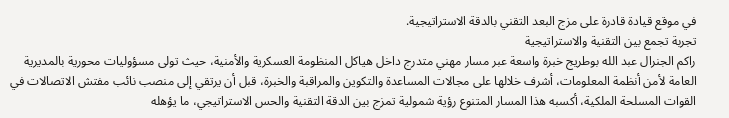في موقع قيادة قادرة على مزج البعد التقني بالدقة الاستراتيجية.
تجربة تجمع بين التقنية والاستراتيجية
راكم الجنرال عبد الله بوطريج خبرة واسعة عبر مسار مهني متدرج داخل هياكل المنظومة العسكرية والأمنية، حيث تولى مسؤوليات محورية بالمديرية العامة لأمن أنظمة المعلومات، أشرف خلالها على مجالات المساعدة والتكوين والمراقبة والخبرة، قبل أن يرتقي إلى منصب نائب مفتش الاتصالات في القوات المسلحة الملكية، أكسبه هذا المسار المتنوع رؤية شمولية تمزج بين الدقة التقنية والحس الاستراتيجي، ما يؤهله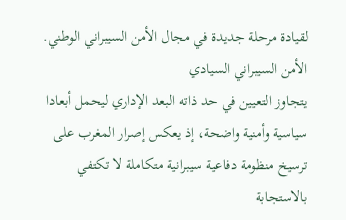لقيادة مرحلة جديدة في مجال الأمن السيبراني الوطني.
الأمن السيبراني السيادي
يتجاوز التعيين في حد ذاته البعد الإداري ليحمل أبعادا سياسية وأمنية واضحة، إذ يعكس إصرار المغرب على ترسيخ منظومة دفاعية سيبرانية متكاملة لا تكتفي بالاستجابة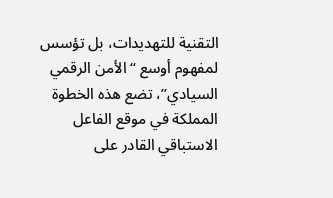التقنية للتهديدات، بل تؤسس لمفهوم أوسع “الأمن الرقمي السيادي”، تضع هذه الخطوة المملكة في موقع الفاعل الاستباقي القادر على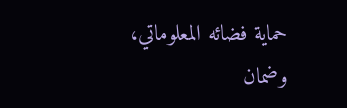حماية فضائه المعلوماتي، وضمان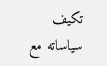تكيف سياساته مع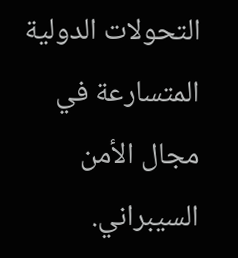التحولات الدولية المتسارعة في مجال الأمن السيبراني.